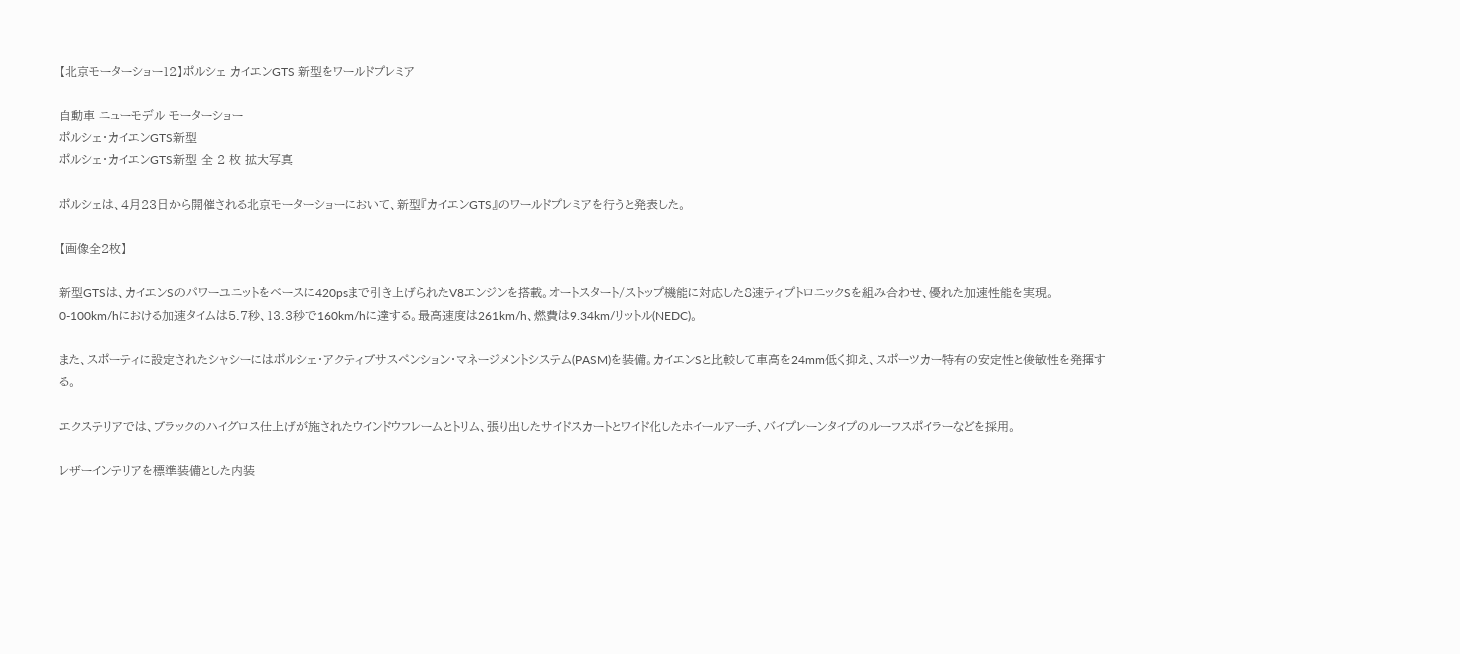【北京モーターショー12】ポルシェ カイエンGTS 新型をワールドプレミア

自動車 ニューモデル モーターショー
ポルシェ・カイエンGTS新型
ポルシェ・カイエンGTS新型 全 2 枚 拡大写真

ポルシェは、4月23日から開催される北京モーターショーにおいて、新型『カイエンGTS』のワールドプレミアを行うと発表した。

【画像全2枚】

新型GTSは、カイエンSのパワーユニットをベースに420psまで引き上げられたV8エンジンを搭載。オートスタート/ストップ機能に対応した8速ティプトロニックSを組み合わせ、優れた加速性能を実現。0-100km/hにおける加速タイムは5.7秒、13.3秒で160km/hに達する。最高速度は261km/h、燃費は9.34km/リットル(NEDC)。

また、スポーティに設定されたシャシーにはポルシェ・アクティブサスペンション・マネージメントシステム(PASM)を装備。カイエンSと比較して車高を24mm低く抑え、スポーツカー特有の安定性と俊敏性を発揮する。

エクステリアでは、ブラックのハイグロス仕上げが施されたウインドウフレームとトリム、張り出したサイドスカートとワイド化したホイールアーチ、バイプレーンタイプのルーフスポイラーなどを採用。

レザーインテリアを標準装備とした内装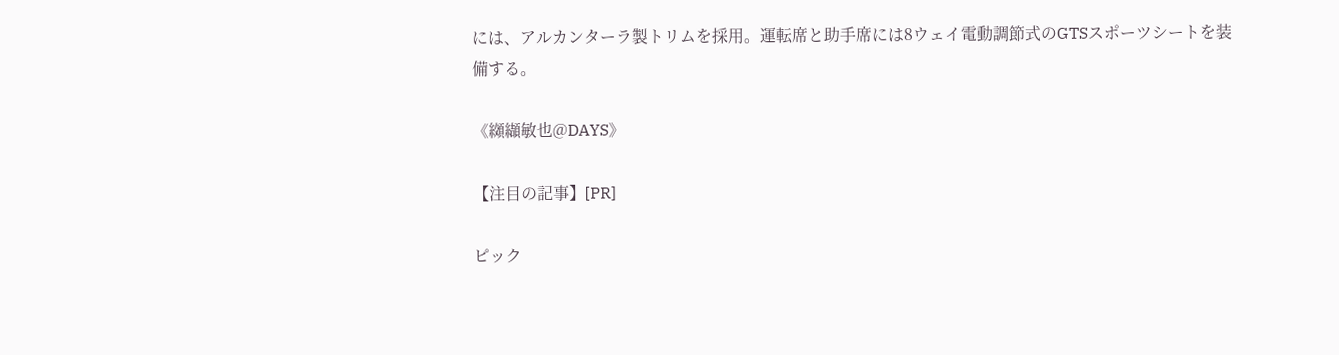には、アルカンターラ製トリムを採用。運転席と助手席には8ウェイ電動調節式のGTSスポーツシートを装備する。

《纐纈敏也@DAYS》

【注目の記事】[PR]

ピック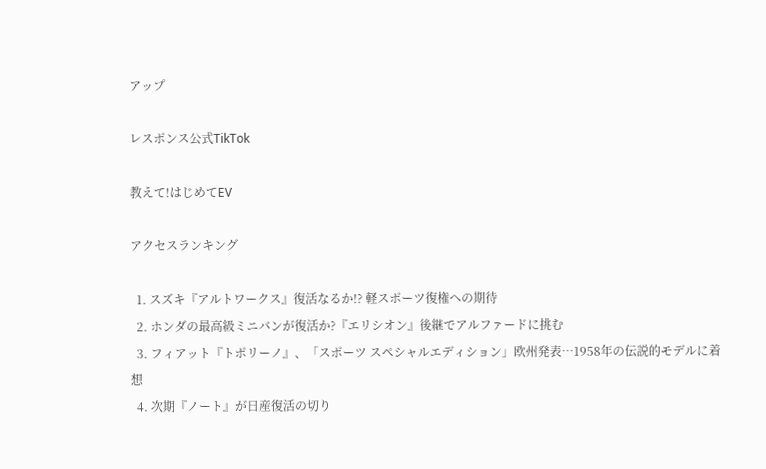アップ

レスポンス公式TikTok

教えて!はじめてEV

アクセスランキング

  1. スズキ『アルトワークス』復活なるか!? 軽スポーツ復権への期待
  2. ホンダの最高級ミニバンが復活か?『エリシオン』後継でアルファードに挑む
  3. フィアット『トポリーノ』、「スポーツ スペシャルエディション」欧州発表…1958年の伝説的モデルに着想
  4. 次期『ノート』が日産復活の切り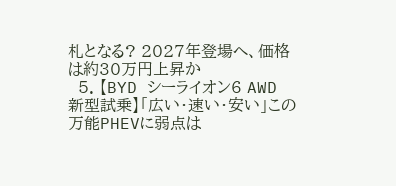札となる? 2027年登場へ、価格は約30万円上昇か
  5. 【BYD シーライオン6 AWD 新型試乗】「広い・速い・安い」この万能PHEVに弱点は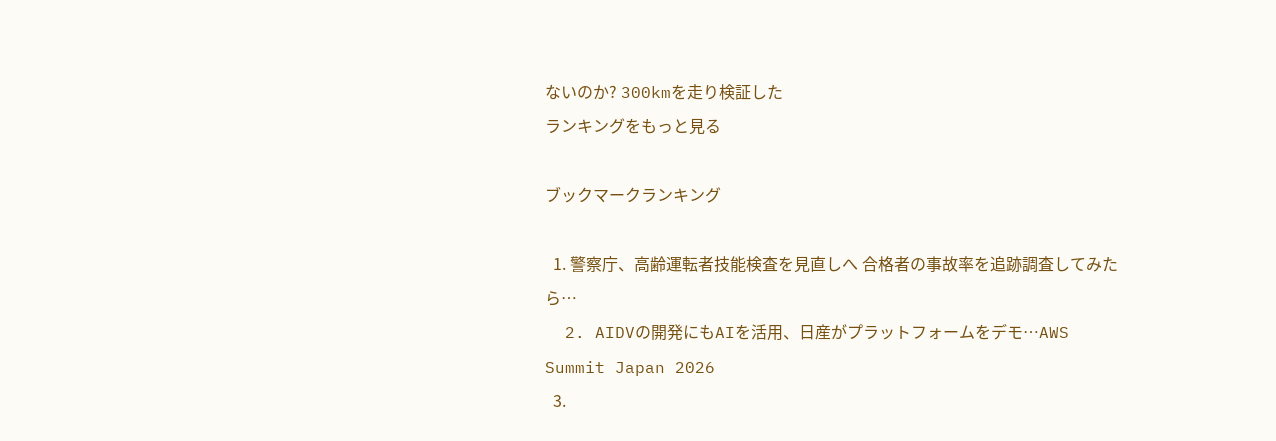ないのか? 300kmを走り検証した
ランキングをもっと見る

ブックマークランキング

  1. 警察庁、高齢運転者技能検査を見直しへ 合格者の事故率を追跡調査してみたら…
  2. AIDVの開発にもAIを活用、日産がプラットフォームをデモ…AWS Summit Japan 2026
  3.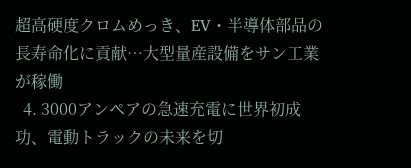超高硬度クロムめっき、EV・半導体部品の長寿命化に貢献…大型量産設備をサン工業が稼働
  4. 3000アンペアの急速充電に世界初成功、電動トラックの未来を切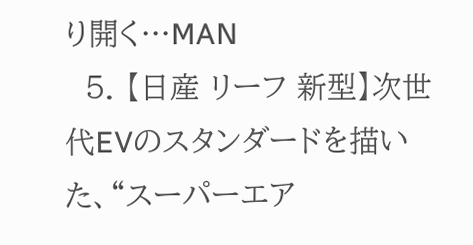り開く…MAN
  5. 【日産 リーフ 新型】次世代EVのスタンダードを描いた、“スーパーエア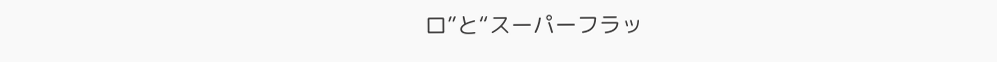ロ”と“スーパーフラッ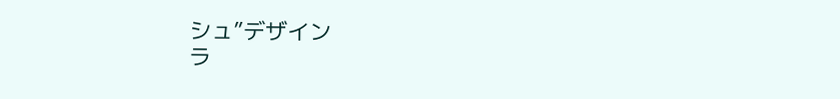シュ”デザイン
ラ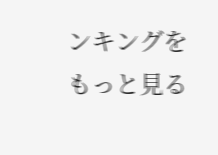ンキングをもっと見る